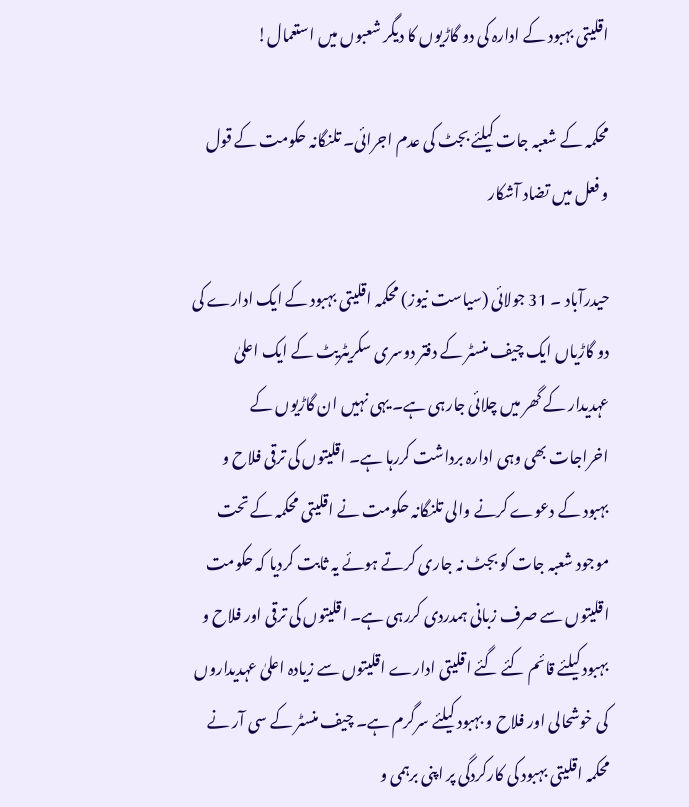اقلیتی بہبود کے ادارہ کی دو گاڑیوں کا دیگر شعبوں میں استعمال!

محکمہ کے شعبہ جات کیلئے بجٹ کی عدم اجرائی۔ تلنگانہ حکومت کے قول و فعل میں تضاد آشکار

حیدرآباد ۔ 31 جولائی (سیاست نیوز) محکمہ اقلیتی بہبود کے ایک ادارے کی دو گاڑیاں ایک چیف منسٹر کے دفتر دوسری سکریٹریٹ کے ایک اعلیٰ عہدیدار کے گھر میں چلائی جارہی ہے۔ یہی نہیں ان گاڑیوں کے اخراجات بھی وہی ادارہ برداشت کررہا ہے۔ اقلیتوں کی ترقی فلاح و بہبود کے دعوے کرنے والی تلنگانہ حکومت نے اقلیتی محکمہ کے تحت موجود شعبہ جات کو بجٹ نہ جاری کرتے ہوئے یہ ثابت کردیا کہ حکومت اقلیتوں سے صرف زبانی ہمدردی کررہی ہے۔ اقلیتوں کی ترقی اور فلاح و بہبود کیلئے قائم کئے گئے اقلیتی ادارے اقلیتوں سے زیادہ اعلیٰ عہدیداروں کی خوشحالی اور فلاح و بہبود کیلئے سرگرم ہے۔ چیف منسٹر کے سی آر نے محکمہ اقلیتی بہبود کی کارکردگی پر اپنی برہمی و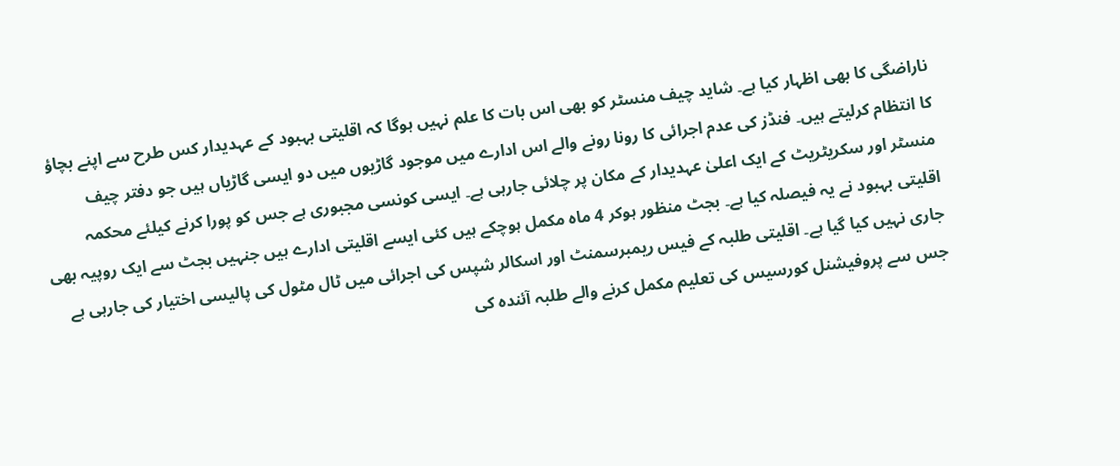ناراضگی کا بھی اظہار کیا ہے۔ شاید چیف منسٹر کو بھی اس بات کا علم نہیں ہوگا کہ اقلیتی بہبود کے عہدیدار کس طرح سے اپنے بچاؤ کا انتظام کرلیتے ہیں۔ فنڈز کی عدم اجرائی کا رونا رونے والے اس ادارے میں موجود گاڑیوں میں دو ایسی گاڑیاں ہیں جو دفتر چیف منسٹر اور سکریٹریٹ کے ایک اعلیٰ عہدیدار کے مکان پر چلائی جارہی ہے۔ ایسی کونسی مجبوری ہے جس کو پورا کرنے کیلئے محکمہ اقلیتی بہبود نے یہ فیصلہ کیا ہے۔ بجٹ منظور ہوکر 4 ماہ مکمل ہوچکے ہیں کئی ایسے اقلیتی ادارے ہیں جنہیں بجٹ سے ایک روپیہ بھی جاری نہیں کیا گیا ہے۔ اقلیتی طلبہ کے فیس ریمبرسمنٹ اور اسکالر شپس کی اجرائی میں ٹال مٹول کی پالیسی اختیار کی جارہی ہے جس سے پروفیشنل کورسیس کی تعلیم مکمل کرنے والے طلبہ آئندہ کی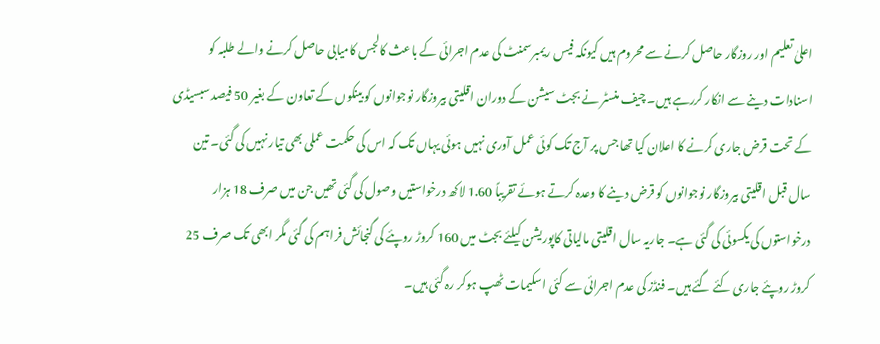اعلیٰ تعلیم اور روزگار حاصل کرنے سے محروم ہیں کیونکہ فیس ریمبرسمنٹ کی عدم اجرائی کے باعث کالجس کامیابی حاصل کرنے والے طلبہ کو اسنادات دینے سے انکار کررہے ہیں۔ چیف منسٹر نے بجٹ سیشن کے دوران اقلیتی بیروزگار نوجوانوں کو بینکوں کے تعاون کے بغیر 50 فیصد سبسیڈی کے تحت قرض جاری کرنے کا اعلان کیا تھا جس پر آج تک کوئی عمل آوری نہیں ہوئی یہاں تک کہ اس کی حکمت عملی بھی تیار نہیں کی گئی۔ تین سال قبل اقلیتی بیروزگار نوجوانوں کو قرض دینے کا وعدہ کرتے ہوئے تقریباً 1.60 لاکھ درخواستیں وصول کی گئی تھیں جن میں صرف 18 ہزار درخواستوں کی یکسوئی کی گئی ہے۔ جاریہ سال اقلیتی مالیاتی کاپوریشن کیلئے بجٹ میں 160 کروڑ روپئے کی گنجائش فراہم کی گئی مگر ابھی تک صرف 25 کروڑ روپئے جاری کئے گئے ہیں۔ فنڈز کی عدم اجرائی سے کئی اسکیمات ٹھپ ہوکر رہ گئی ہیں۔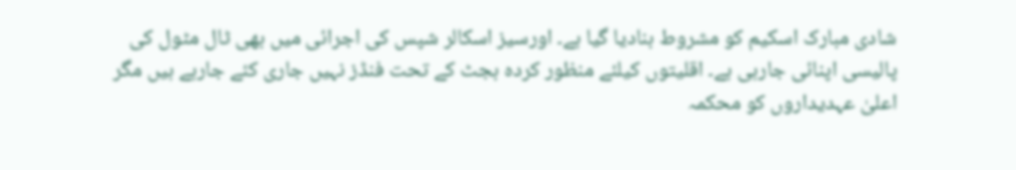شادی مبارک اسکیم کو مشروط بنادیا گیا ہے۔ اورسیز اسکالر شپس کی اجرائی میں بھی ٹال مٹول کی پالیسی اپنائی جارہی ہے۔ اقلیتوں کیلئے منظور کردہ بجٹ کے تحت فنڈز نہیں جاری کئے جارہے ہیں مگر اعلیٰ عہدیداروں کو محکمہ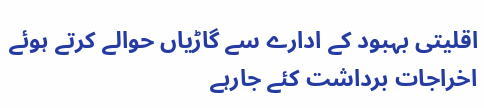اقلیتی بہبود کے ادارے سے گاڑیاں حوالے کرتے ہوئے اخراجات برداشت کئے جارہے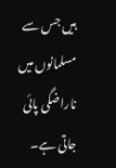ہیں جس سے مسلمانوں میں ناراضگی پائی جاتی ہے۔